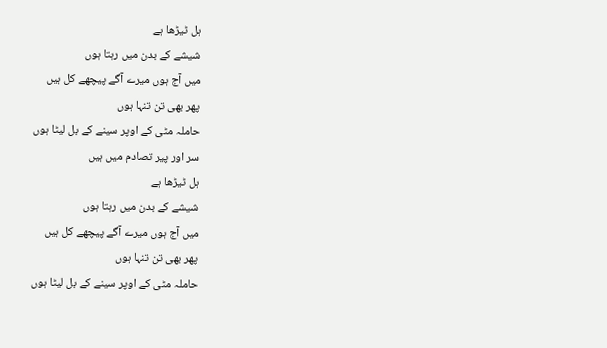ہل ٹیڑھا ہے
شیشے کے بدن میں رہتا ہوں
میں آج ہوں میرے آگے پیچھے کل ہیں
پھر بھی تن تنہا ہوں
حاملہ مٹی کے اوپر سینے کے بل لیٹا ہوں
سر اور پیر تصادم میں ہیں
ہل ٹیڑھا ہے
شیشے کے بدن میں رہتا ہوں
میں آج ہوں میرے آگے پیچھے کل ہیں
پھر بھی تن تنہا ہوں
حاملہ مٹی کے اوپر سینے کے بل لیٹا ہوں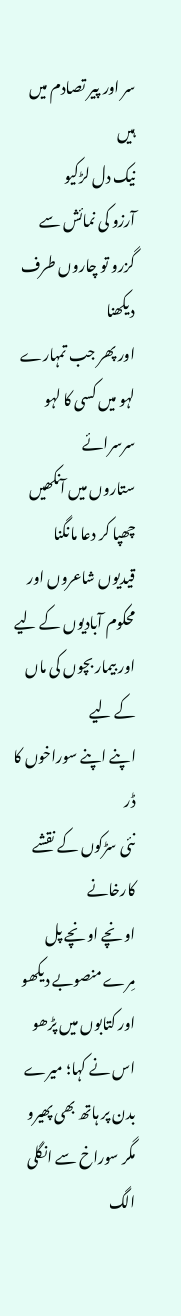سر اور پیر تصادم میں ہیں
نیک دل لڑکیو
آرزو کی نمائش سے گزرو تو چاروں طرف دیکھنا
اور پھر جب تمہارے لہو میں کسی کا لہو سرسرائے
ستاروں میں آنکھیں چھپا کر دعا مانگنا
قیدیوں شاعروں اور محکوم آبادیوں کے لیے
اور بیمار بچوں کی ماں کے لیے
اپنے اپنے سوراخوں کا ڈر
نئی سڑکوں کے نقشے کارخانے
اونچے اونچے پل
مِرے منصوبے دیکھو اور کتابوں میں پڑھو
اس نے کہا؛ میرے بدن پر ہاتھ بھی پھیرو
مگر سوراخ سے انگلی الگ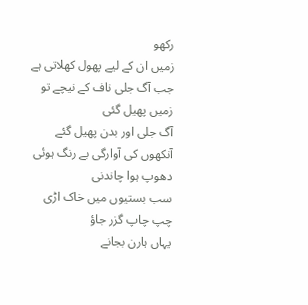رکھو
زمیں ان کے لیے پھول کھلاتی ہے
جب آگ جلی ناف کے نیچے تو زمیں پھیل گئی
آگ جلی اور بدن پھیل گئے
آنکھوں کی آوارگی بے رنگ ہوئی
دھوپ ہوا چاندنی
سب بستیوں میں خاک اڑی
چپ چاپ گزر جاؤ
یہاں ہارن بجانے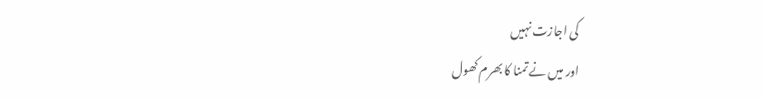کی اجازت نہیں
اور میں نے تمنا کا بھرم کھول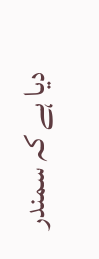دیا ہے کہ سمندر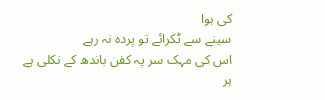کی ہوا
سینے سے ٹکرائے تو پردہ نہ رہے
اس کی مہک سر پہ کفن باندھ کے نکلی ہے
ہر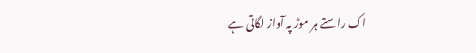اک راستے ہر موڑ پہ آواز لگاتی ہے